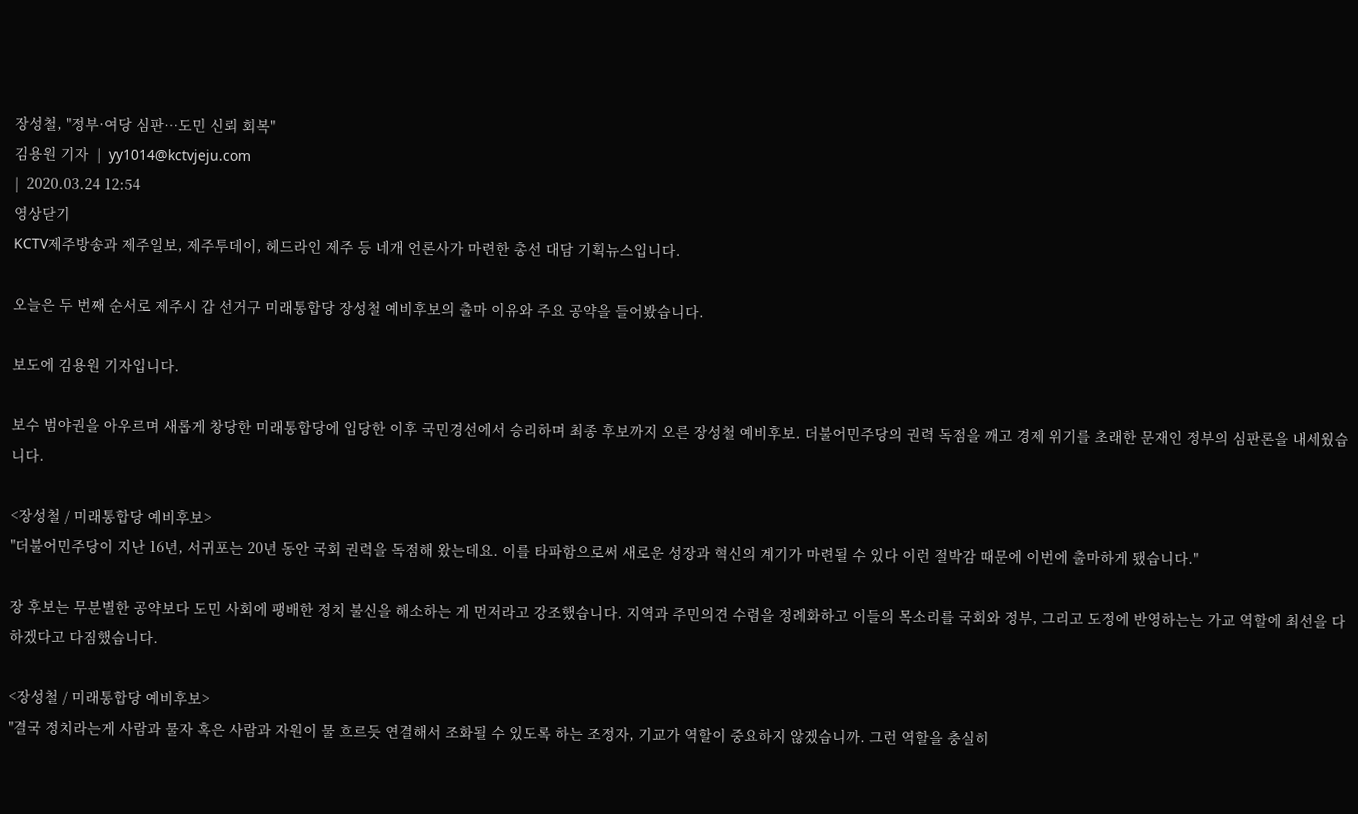장성철, "정부·여당 심판…도민 신뢰 회복"
김용원 기자  |  yy1014@kctvjeju.com
|  2020.03.24 12:54
영상닫기
KCTV제주방송과 제주일보, 제주투데이, 헤드라인 제주 등 네개 언론사가 마련한 총선 대담 기획뉴스입니다.

오늘은 두 번째 순서로 제주시 갑 선거구 미래통합당 장성철 예비후보의 출마 이유와 주요 공약을 들어봤습니다.

보도에 김용원 기자입니다.

보수 범야권을 아우르며 새롭게 창당한 미래통합당에 입당한 이후 국민경선에서 승리하며 최종 후보까지 오른 장성철 예비후보. 더불어민주당의 권력 독점을 깨고 경제 위기를 초래한 문재인 정부의 심판론을 내세웠습니다.

<장성철 / 미래통합당 예비후보>
"더불어민주당이 지난 16년, 서귀포는 20년 동안 국회 권력을 독점해 왔는데요. 이를 타파함으로써 새로운 성장과 혁신의 계기가 마련될 수 있다 이런 절박감 때문에 이번에 출마하게 됐습니다."

장 후보는 무분별한 공약보다 도민 사회에 팽배한 정치 불신을 해소하는 게 먼저라고 강조했습니다. 지역과 주민의견 수렴을 정례화하고 이들의 목소리를 국회와 정부, 그리고 도정에 반영하는는 가교 역할에 최선을 다하겠다고 다짐했습니다.

<장성철 / 미래통합당 예비후보>
"결국 정치라는게 사람과 물자 혹은 사람과 자원이 물 흐르듯 연결해서 조화될 수 있도록 하는 조정자, 기교가 역할이 중요하지 않겠습니까. 그런 역할을 충실히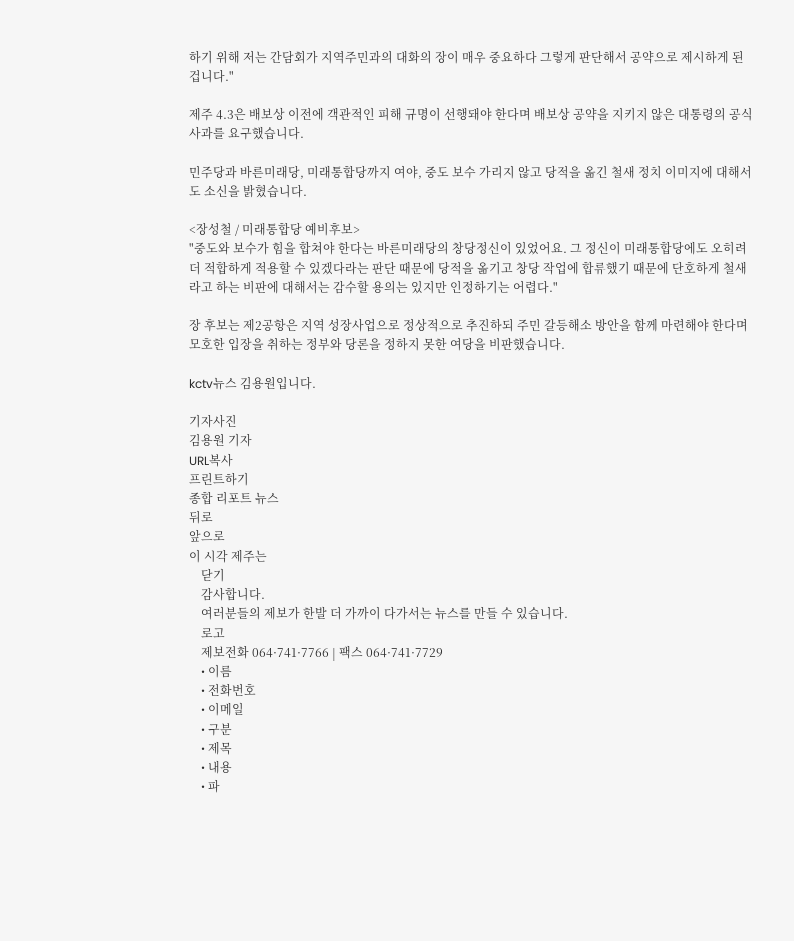하기 위해 저는 간담회가 지역주민과의 대화의 장이 매우 중요하다 그렇게 판단해서 공약으로 제시하게 된 겁니다."

제주 4.3은 배보상 이전에 객관적인 피해 규명이 선행돼야 한다며 배보상 공약을 지키지 않은 대통령의 공식 사과를 요구했습니다.

민주당과 바른미래당, 미래통합당까지 여야, 중도 보수 가리지 않고 당적을 옮긴 철새 정치 이미지에 대해서도 소신을 밝혔습니다.

<장성철 / 미래통합당 예비후보>
"중도와 보수가 힘을 합쳐야 한다는 바른미래당의 창당정신이 있었어요. 그 정신이 미래통합당에도 오히려 더 적합하게 적용할 수 있겠다라는 판단 때문에 당적을 옮기고 창당 작업에 합류했기 때문에 단호하게 철새라고 하는 비판에 대해서는 감수할 용의는 있지만 인정하기는 어렵다."

장 후보는 제2공항은 지역 성장사업으로 정상적으로 추진하되 주민 갈등해소 방안을 함께 마련해야 한다며 모호한 입장을 취하는 정부와 당론을 정하지 못한 여당을 비판했습니다.

kctv뉴스 김용원입니다.

기자사진
김용원 기자
URL복사
프린트하기
종합 리포트 뉴스
뒤로
앞으로
이 시각 제주는
    닫기
    감사합니다.
    여러분들의 제보가 한발 더 가까이 다가서는 뉴스를 만들 수 있습니다.
    로고
    제보전화 064·741·7766 | 팩스 064·741·7729
    • 이름
    • 전화번호
    • 이메일
    • 구분
    • 제목
    • 내용
    • 파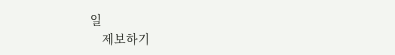일
    제보하기